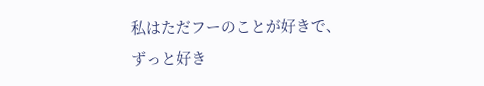私はただフーのことが好きで、ずっと好き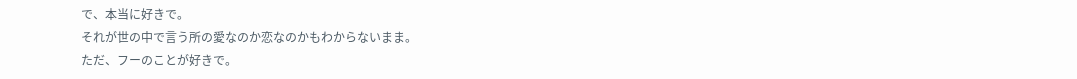で、本当に好きで。
それが世の中で言う所の愛なのか恋なのかもわからないまま。
ただ、フーのことが好きで。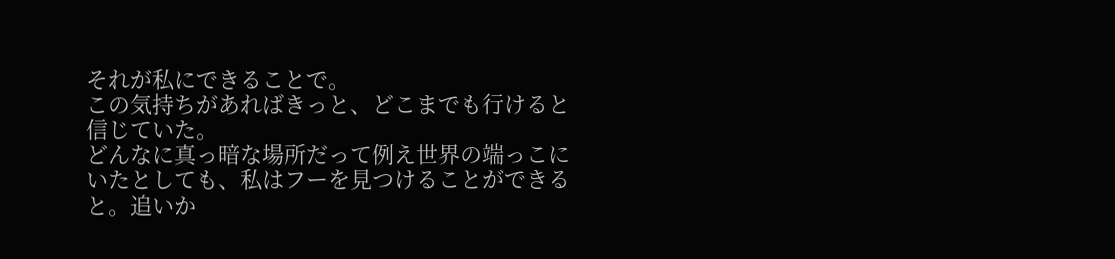それが私にできることで。
この気持ちがあればきっと、どこまでも行けると信じていた。
どんなに真っ暗な場所だって例え世界の端っこにいたとしても、私はフーを見つけることができると。追いか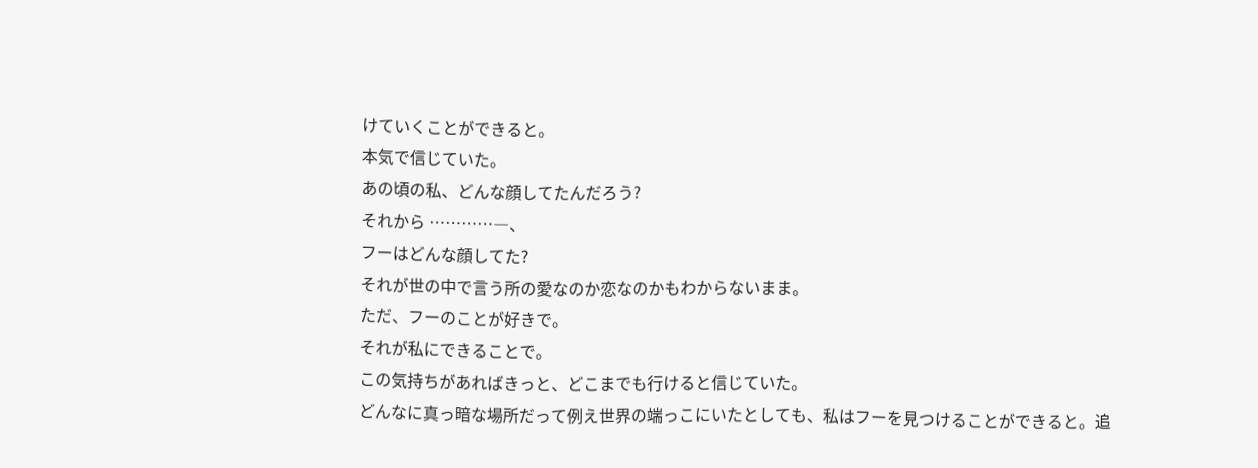けていくことができると。
本気で信じていた。
あの頃の私、どんな顔してたんだろう?
それから …………―、
フーはどんな顔してた?
それが世の中で言う所の愛なのか恋なのかもわからないまま。
ただ、フーのことが好きで。
それが私にできることで。
この気持ちがあればきっと、どこまでも行けると信じていた。
どんなに真っ暗な場所だって例え世界の端っこにいたとしても、私はフーを見つけることができると。追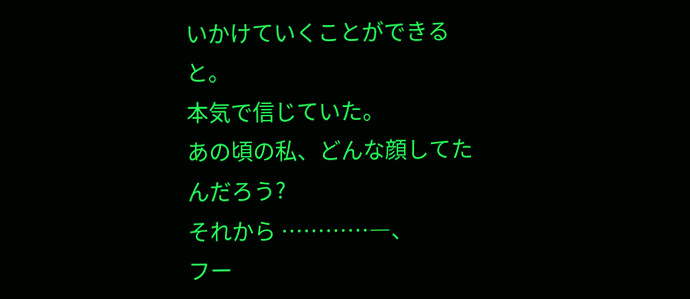いかけていくことができると。
本気で信じていた。
あの頃の私、どんな顔してたんだろう?
それから …………―、
フー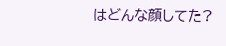はどんな顔してた?